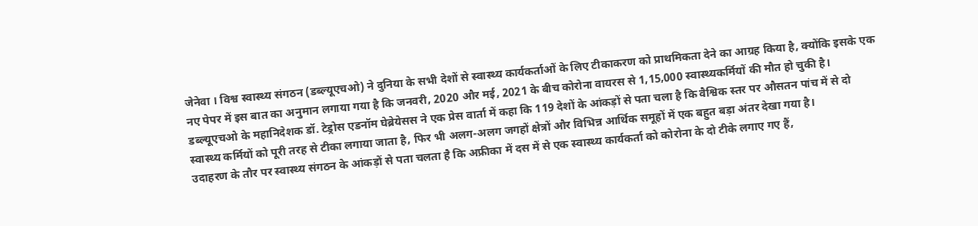जेनेवा । विश्व स्वास्थ्य संगठन (डब्ल्यूएचओ) ने दुनिया के सभी देशों से स्वास्थ्य कार्यकर्ताओं के लिए टीकाकरण को प्राथमिकता देने का आग्रह किया है, क्योंकि इसके एक नए पेपर में इस बात का अनुमान लगाया गया है कि जनवरी, 2020 और मई, 2021 के बीच कोरोना वायरस से 1,15,000 स्वास्थ्यकर्मियों की मौत हो चुकी है।
डब्ल्यूएचओ के महानिदेशक डॉ. टेड्रोस एडनॉम घेब्रेयेसस ने एक प्रेस वार्ता में कहा कि 119 देशों के आंकड़ों से पता चला है कि वैश्विक स्तर पर औसतन पांच में से दो स्वास्थ्य कर्मियों को पूरी तरह से टीका लगाया जाता है, फिर भी अलग-अलग जगहों क्षेत्रों और विभिन्न आर्थिक समूहों में एक बहुत बड़ा अंतर देखा गया है।
उदाहरण के तौर पर स्वास्थ्य संगठन के आंकड़ों से पता चलता है कि अफ्रीका में दस में से एक स्वास्थ्य कार्यकर्ता को कोरोना के दो टीके लगाए गए हैं,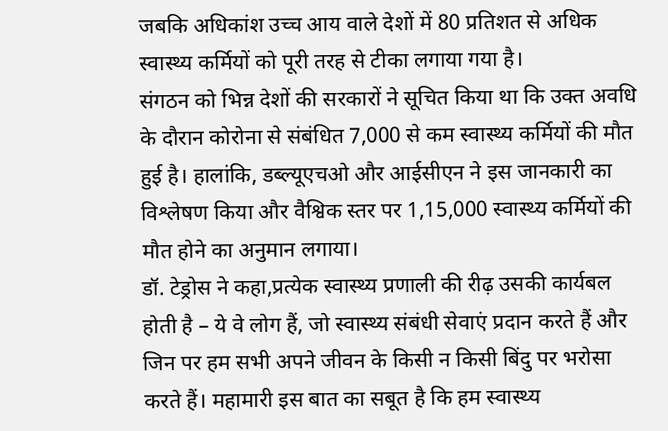जबकि अधिकांश उच्च आय वाले देशों में 80 प्रतिशत से अधिक स्वास्थ्य कर्मियों को पूरी तरह से टीका लगाया गया है।
संगठन को भिन्न देशों की सरकारों ने सूचित किया था कि उक्त अवधि के दौरान कोरोना से संबंधित 7,000 से कम स्वास्थ्य कर्मियों की मौत हुई है। हालांकि, डब्ल्यूएचओ और आईसीएन ने इस जानकारी का विश्लेषण किया और वैश्विक स्तर पर 1,15,000 स्वास्थ्य कर्मियों की मौत होने का अनुमान लगाया।
डॉ. टेड्रोस ने कहा,प्रत्येक स्वास्थ्य प्रणाली की रीढ़ उसकी कार्यबल होती है – ये वे लोग हैं, जो स्वास्थ्य संबंधी सेवाएं प्रदान करते हैं और जिन पर हम सभी अपने जीवन के किसी न किसी बिंदु पर भरोसा करते हैं। महामारी इस बात का सबूत है कि हम स्वास्थ्य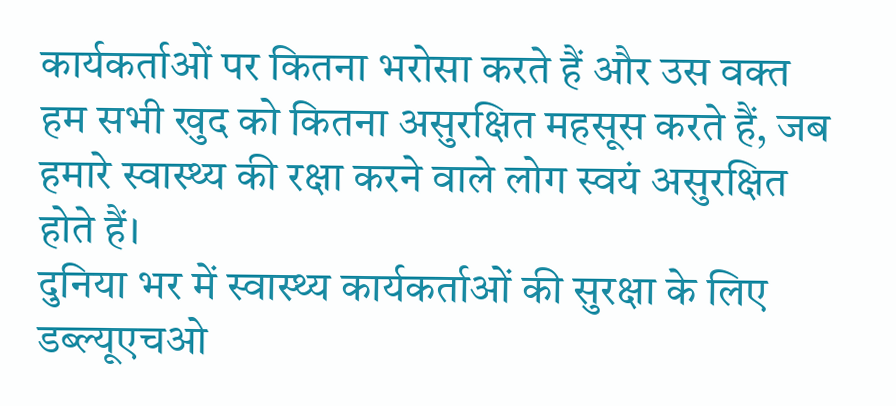कार्यकर्ताओं पर कितना भरोसा करते हैं और उस वक्त हम सभी खुद को कितना असुरक्षित महसूस करते हैं, जब हमारे स्वास्थ्य की रक्षा करने वाले लोग स्वयं असुरक्षित होते हैं।
दुनिया भर में स्वास्थ्य कार्यकर्ताओं की सुरक्षा के लिए डब्ल्यूएचओ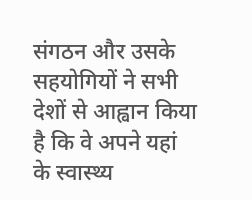संगठन और उसके सहयोगियों ने सभी देशों से आह्वान किया है कि वे अपने यहां के स्वास्थ्य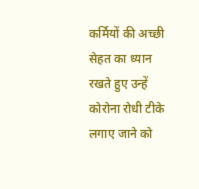कर्मियों की अच्छी सेहत का ध्यान रखते हुए उन्हें कोरोना रोधी टीके लगाए जाने को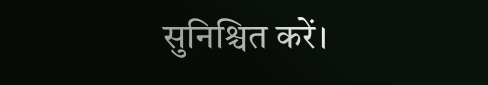सुनिश्चित करें।